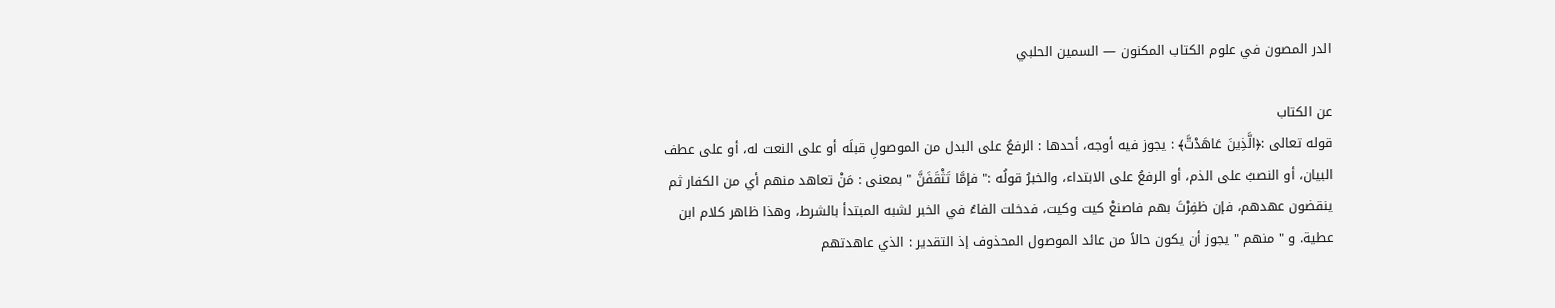الدر المصون في علوم الكتاب المكنون — السمين الحلبي

عن الكتاب
قوله تعالى :﴿الَّذِينَ عَاهَدْتَّ﴾ : يجوز فيه أوجه، أحدها : الرفعُ على البدل من الموصولِ قبلَه أو على النعت له، أو على عطف البيان، أو النصبُ على الذم، أو الرفعُ على الابتداء، والخبرُ قولُه :" فإمَّا تَثْقَفَنَّ " بمعنى : مَنْ تعاهد منهم أي من الكفار ثم ينقضون عهدهم، فإن ظفِرْتَ بهم فاصنعْ كيت وكيت، فدخلت الفاءُ في الخبر لشبه المبتدأ بالشرط، وهذا ظاهر كلام ابن عطية. و " منهم " يجوز أن يكون حالاً من عائد الموصول المحذوف إذ التقدير : الذي عاهدتهم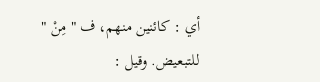أي : كائنين منهم، ف " مِنْ " للتبعيض. وقيل :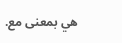هي بمعنى مع.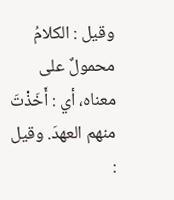وقيل : الكلامُ محمولٌ على معناه، أي : أَخَذْتَ منهم العهدَ. وقيل :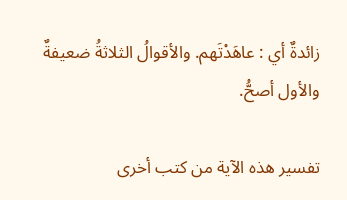زائدةٌ أي : عاهَدْتَهم. والأقوالُ الثلاثةُ ضعيفةٌ والأول أصحُّ.

تفسير هذه الآية من كتب أخرى